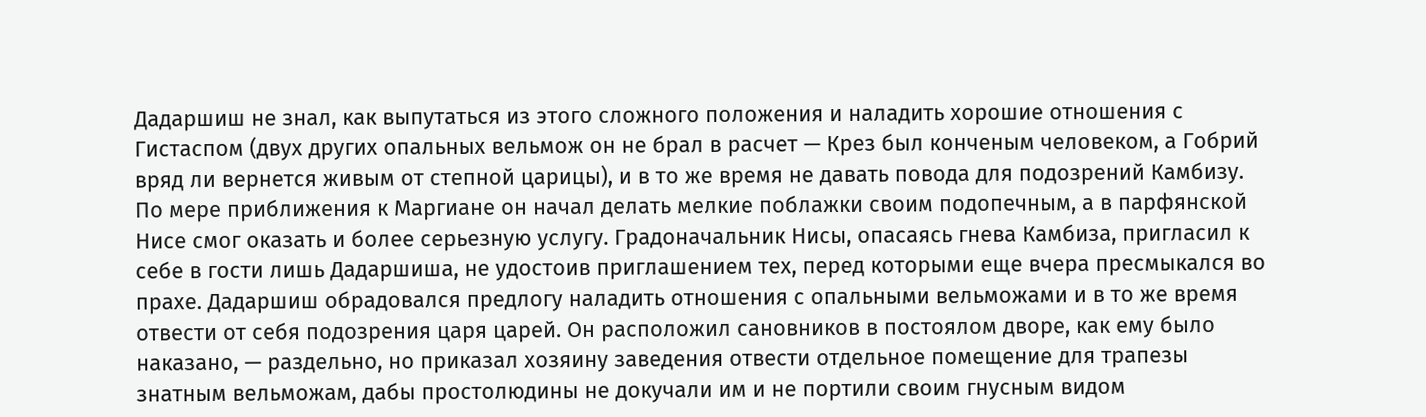Дадаршиш не знал, как выпутаться из этого сложного положения и наладить хорошие отношения с Гистаспом (двух других опальных вельмож он не брал в расчет — Крез был конченым человеком, а Гобрий вряд ли вернется живым от степной царицы), и в то же время не давать повода для подозрений Камбизу. По мере приближения к Маргиане он начал делать мелкие поблажки своим подопечным, а в парфянской Нисе смог оказать и более серьезную услугу. Градоначальник Нисы, опасаясь гнева Камбиза, пригласил к себе в гости лишь Дадаршиша, не удостоив приглашением тех, перед которыми еще вчера пресмыкался во прахе. Дадаршиш обрадовался предлогу наладить отношения с опальными вельможами и в то же время отвести от себя подозрения царя царей. Он расположил сановников в постоялом дворе, как ему было наказано, — раздельно, но приказал хозяину заведения отвести отдельное помещение для трапезы знатным вельможам, дабы простолюдины не докучали им и не портили своим гнусным видом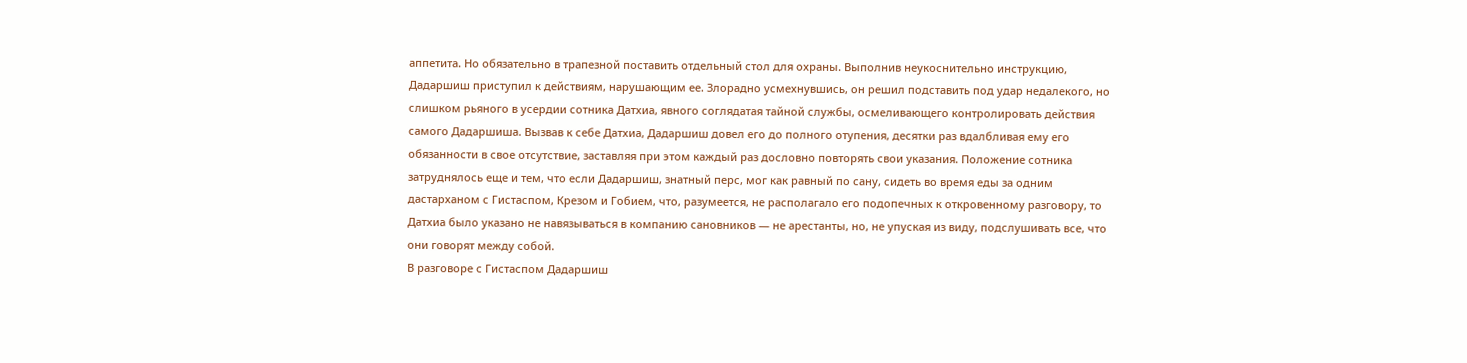аппетита. Но обязательно в трапезной поставить отдельный стол для охраны. Выполнив неукоснительно инструкцию, Дадаршиш приступил к действиям, нарушающим ее. Злорадно усмехнувшись, он решил подставить под удар недалекого, но слишком рьяного в усердии сотника Датхиа, явного соглядатая тайной службы, осмеливающего контролировать действия самого Дадаршиша. Вызвав к себе Датхиа, Дадаршиш довел его до полного отупения, десятки раз вдалбливая ему его обязанности в свое отсутствие, заставляя при этом каждый раз дословно повторять свои указания. Положение сотника затруднялось еще и тем, что если Дадаршиш, знатный перс, мог как равный по сану, сидеть во время еды за одним дастарханом с Гистаспом, Крезом и Гобием, что, разумеется, не располагало его подопечных к откровенному разговору, то Датхиа было указано не навязываться в компанию сановников — не арестанты, но, не упуская из виду, подслушивать все, что они говорят между собой.
В разговоре с Гистаспом Дадаршиш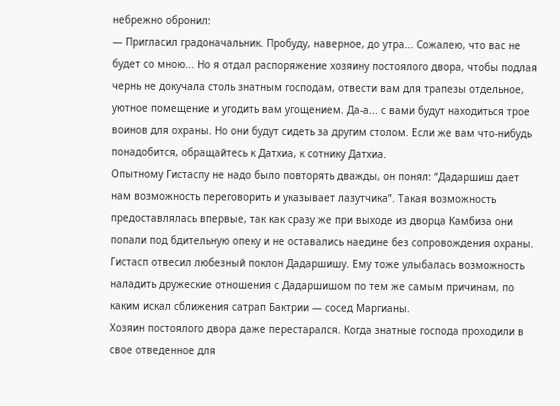небрежно обронил:
— Пригласил градоначальник. Пробуду, наверное, до утра... Сожалею, что вас не будет со мною... Но я отдал распоряжение хозяину постоялого двора, чтобы подлая чернь не докучала столь знатным господам, отвести вам для трапезы отдельное, уютное помещение и угодить вам угощением. Да-а... с вами будут находиться трое воинов для охраны. Но они будут сидеть за другим столом. Если же вам что-нибудь понадобится, обращайтесь к Датхиа, к сотнику Датхиа.
Опытному Гистаспу не надо было повторять дважды, он понял: “Дадаршиш дает нам возможность переговорить и указывает лазутчика”. Такая возможность предоставлялась впервые, так как сразу же при выходе из дворца Камбиза они попали под бдительную опеку и не оставались наедине без сопровождения охраны. Гистасп отвесил любезный поклон Дадаршишу. Ему тоже улыбалась возможность наладить дружеские отношения с Дадаршишом по тем же самым причинам, по каким искал сближения сатрап Бактрии — сосед Маргианы.
Хозяин постоялого двора даже перестарался. Когда знатные господа проходили в свое отведенное для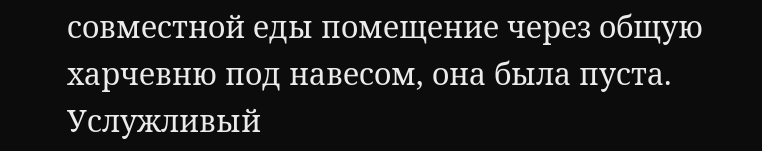совместной еды помещение через общую харчевню под навесом, она была пуста. Услужливый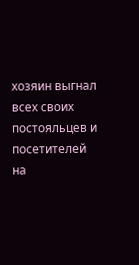хозяин выгнал всех своих постояльцев и посетителей на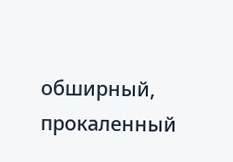обширный, прокаленный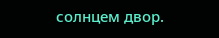солнцем двор.